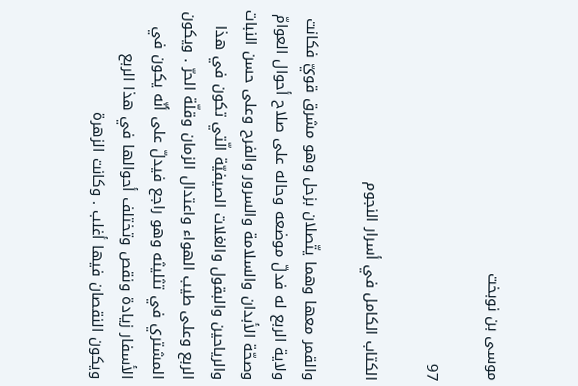موسى بن نوبخت

97

الكتاب الكامل في أسرار النجوم

والقمر معها وهما يتّصلان بزحل وهو مشرق قويّ فكانت ولاية الربع له فدلّ موضعه وحاله على صلاح أحوال العوامّ وصحّة الأبدان والسلامة والسرور والفرح وعلى حسن النبات والرياحين والبقول والغلات الصيفيّة الّتي تكون في هذا الربع وعلى طيب الهواء واعتدال الزمان وقلّة الحرّ . ويكون المشتري في تثليثه وهو راجع فيدلّ على أنّه يكون في الأسفار زيادة ونقص وتختلف أحوالها في هذا الربع ويكون النقصان فيها أغلب . وكانت الزهرة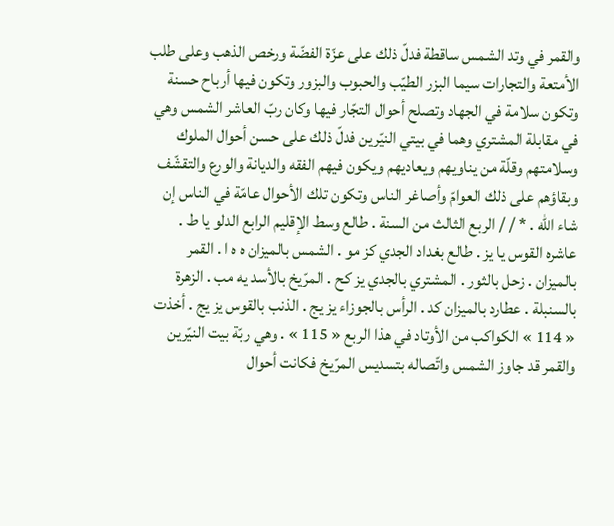والقمر في وتد الشمس ساقطة فدلّ ذلك على عزّة الفضّة ورخص الذهب وعلى طلب الأمتعة والتجارات سيما البزر الطيّب والحبوب والبزور وتكون فيها أرباح حسنة وتكون سلامة في الجهاد وتصلح أحوال التجّار فيها وكان ربّ العاشر الشمس وهي في مقابلة المشتري وهما في بيتي النيّرين فدلّ ذلك على حسن أحوال الملوك وسلامتهم وقلّة من يناويهم ويعاديهم ويكون فيهم الفقه والديانة والورع والتقشّف وبقاؤهم على ذلك العوامّ وأصاغر الناس وتكون تلك الأحوال عامّة في الناس إن شاء اللّه . * / / الربع الثالث من السنة . طالع وسط الإقليم الرابع الدلو يا ط . عاشره القوس يا يز . طالع بغداد الجدي كز مو . الشمس بالميزان ه ه ا . القمر بالميزان . زحل بالثور . المشتري بالجدي يز كح . المرّيخ بالأسد يه مب . الزهرة بالسنبلة . عطارد بالميزان كد . الرأس بالجوزاء يز يج . الذنب بالقوس يز يج . أخذت « 114 » الكواكب من الأوتاد في هذا الربع « 115 » . وهي ربّة بيت النيّرين والقمر قد جاوز الشمس واتّصاله بتسديس المرّيخ فكانت أحوال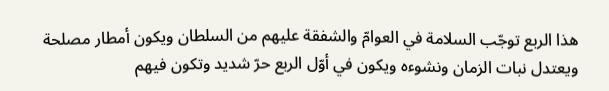هذا الربع توجّب السلامة في العوامّ والشفقة عليهم من السلطان ويكون أمطار مصلحة ويعتدل نبات الزمان ونشوءه ويكون في أوّل الربع حرّ شديد وتكون فيهم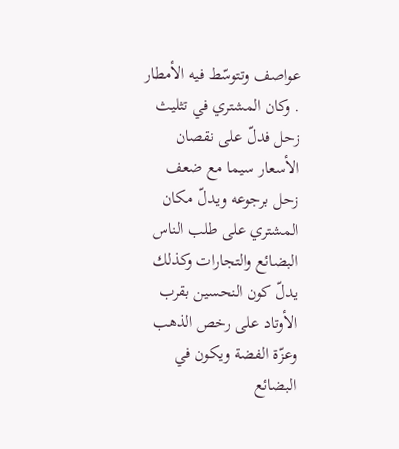عواصف وتتوسّط فيه الأمطار . وكان المشتري في تثليث زحل فدلّ على نقصان الأسعار سيما مع ضعف زحل برجوعه ويدلّ مكان المشتري على طلب الناس البضائع والتجارات وكذلك يدلّ كون النحسين بقرب الأوتاد على رخص الذهب وعزّة الفضة ويكون في البضائع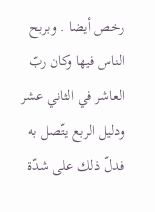رخص أيضا . وبربح الناس فيها وكان ربّ العاشر في الثاني عشر ودليل الربع يتّصل به فدلّ ذلك على شدّة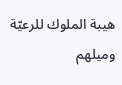هيبة الملوك للرعيّة وميلهم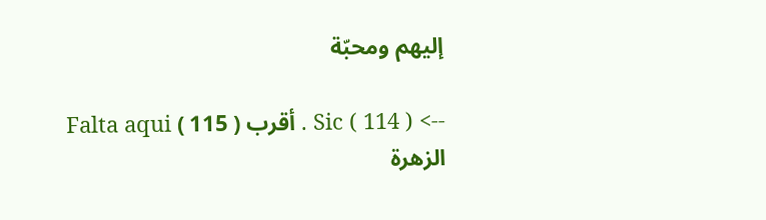إليهم ومحبّة

--> ( 114 ) Sic . أقرب ( 115 ) Falta aqui الزهرة